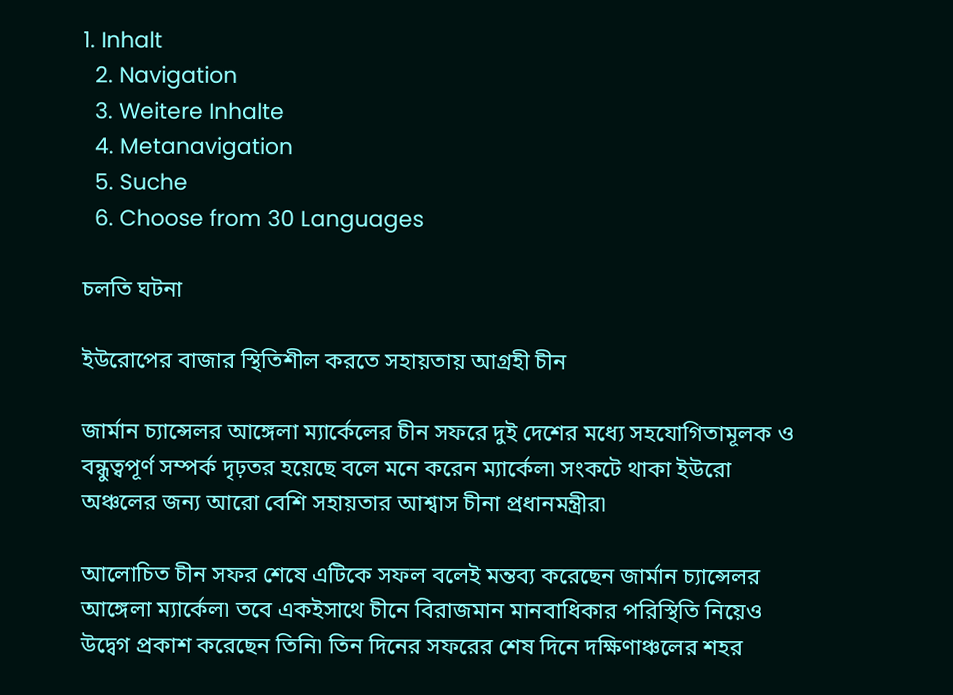1. Inhalt
  2. Navigation
  3. Weitere Inhalte
  4. Metanavigation
  5. Suche
  6. Choose from 30 Languages

চলতি ঘটনা

ইউরোপের বাজার স্থিতিশীল করতে সহায়তায় আগ্রহী চীন

জার্মান চ্যান্সেলর আঙ্গেলা ম্যার্কেলের চীন সফরে দুই দেশের মধ্যে সহযোগিতামূলক ও বন্ধুত্বপূর্ণ সম্পর্ক দৃঢ়তর হয়েছে বলে মনে করেন ম্যার্কেল৷ সংকটে থাকা ইউরো অঞ্চলের জন্য আরো বেশি সহায়তার আশ্বাস চীনা প্রধানমন্ত্রীর৷

আলোচিত চীন সফর শেষে এটিকে সফল বলেই মন্তব্য করেছেন জার্মান চ্যান্সেলর আঙ্গেলা ম্যার্কেল৷ তবে একইসাথে চীনে বিরাজমান মানবাধিকার পরিস্থিতি নিয়েও উদ্বেগ প্রকাশ করেছেন তিনি৷ তিন দিনের সফরের শেষ দিনে দক্ষিণাঞ্চলের শহর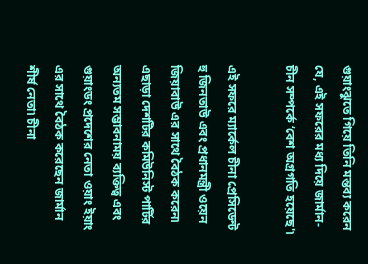গুয়াংঝুতে গিয়ে তিনি মন্তব্য করেন যে, এই সফরের মধ্য দিয়ে জার্মান-চীন সম্পর্কে ‘বেশ অগ্রগতি হয়েছে'৷

এই সফরে ম্যার্কেল চীনা প্রেসিডেন্ট হু জিনতাউ এবং প্রধানমন্ত্রী ওয়েন জিয়াবাউ এর সাথে বৈঠক করেন৷ এছাড়া দেশটির কমিউনিস্ট পার্টির অন্যতম সম্ভাবনাময় ব্যক্তিত্ব এবং গুয়াংডং প্রদেশের নেতা ওয়াং ইয়াং এর সাথে বৈঠক করেছেন জার্মান শীর্ষ নেতা৷ চীনা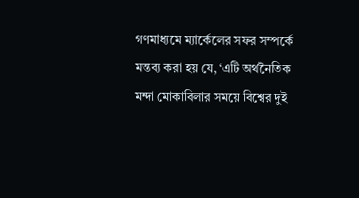গণমাধ্যমে ম্যার্কেলের সফর সম্পর্কে মন্তব্য করা হয় যে, ‘এটি অর্থনৈতিক মন্দা মোকাবিলার সময়ে বিশ্বের দুই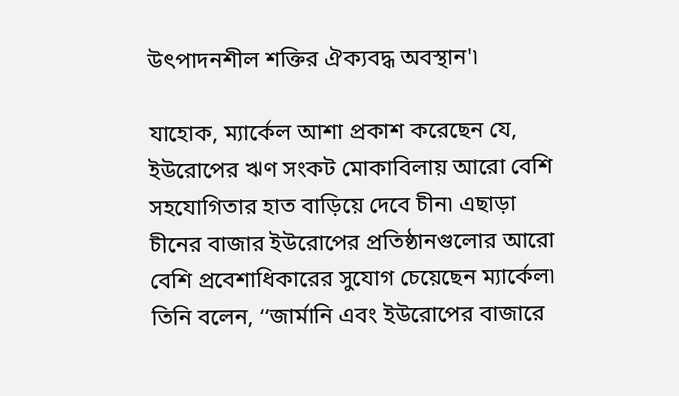উৎপাদনশীল শক্তির ঐক্যবদ্ধ অবস্থান'৷

যাহোক, ম্যার্কেল আশা প্রকাশ করেছেন যে, ইউরোপের ঋণ সংকট মোকাবিলায় আরো বেশি সহযোগিতার হাত বাড়িয়ে দেবে চীন৷ এছাড়া চীনের বাজার ইউরোপের প্রতিষ্ঠানগুলোর আরো বেশি প্রবেশাধিকারের সুযোগ চেয়েছেন ম্যার্কেল৷ তিনি বলেন, ‘‘জার্মানি এবং ইউরোপের বাজারে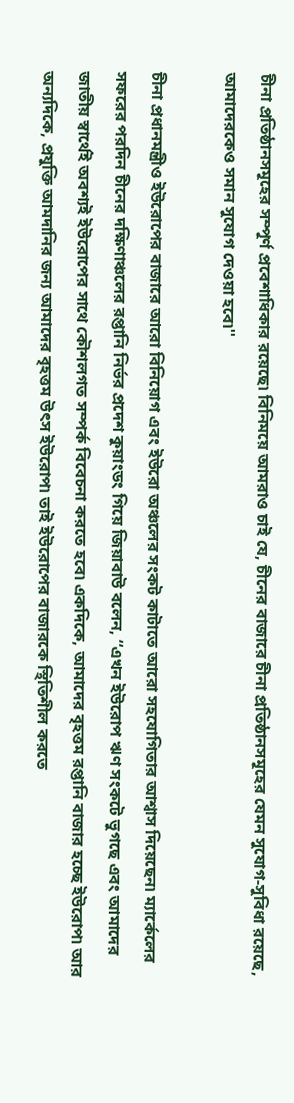চীনা প্রতিষ্ঠানসমূহের সম্পূর্ণ প্রবেশাধিকার রয়েছে৷ বিনিময়ে আমরাও চাই যে, চীনের বাজারে চীনা প্রতিষ্ঠানসমূহের যেমন সুযোগ-সুবিধা রয়েছে, আমাদেরকেও সমান সুযোগ দেওয়া হবে৷''

চীনা প্রধানমন্ত্রীও ইউরোপের বাজারে আরো বিনিয়োগ এবং ইউরো অঞ্চলের সংকট কাটাতে আরো সহযোগিতার আশ্বাস দিয়েছেন৷ ম্যার্কেলের সফরের পরদিন চীনের দক্ষিণাঞ্চলের রপ্তানি নির্ভর প্রদেশ কুয়াংডং গিয়ে জিয়াবাউ বলেন, ‘‘এখন ইউরোপ ঋণ সংকটে ভুগছে এবং আমাদের জাতীয় স্বার্থেই অবশ্যই ইউরোপের সাথে কৌশলগত সম্পর্ক বিবেচনা করতে হবে৷ একদিকে, আমাদের বৃহত্তম রপ্তানি বাজার হচ্ছে ইউরোপ৷ আর অন্যদিকে, প্রযুক্তি আমদানির জন্য আমাদের বৃহত্তম উৎস ইউরোপ৷ তাই ইউরোপের বাজারকে স্থিতিশীল করতে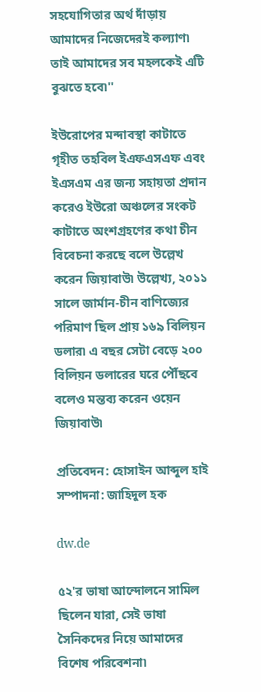সহযোগিতার অর্থ দাঁড়ায় আমাদের নিজেদেরই কল্যাণ৷ তাই আমাদের সব মহলকেই এটি বুঝতে হবে৷''

ইউরোপের মন্দাবস্থা কাটাতে গৃহীত তহবিল ইএফএসএফ এবং ইএসএম এর জন্য সহায়তা প্রদান করেও ইউরো অঞ্চলের সংকট কাটাতে অংশগ্রহণের কথা চীন বিবেচনা করছে বলে উল্লেখ করেন জিয়াবাউ৷ উল্লেখ্য, ২০১১ সালে জার্মান-চীন বাণিজ্যের পরিমাণ ছিল প্রায় ১৬৯ বিলিয়ন ডলার৷ এ বছর সেটা বেড়ে ২০০ বিলিয়ন ডলারের ঘরে পৌঁছবে বলেও মন্তব্য করেন ওয়েন জিয়াবাউ৷

প্রতিবেদন: হোসাইন আব্দুল হাই
সম্পাদনা: জাহিদুল হক

dw.de

৫২'র ভাষা আন্দোলনে সামিল ছিলেন যারা, সেই ভাষা সৈনিকদের নিয়ে আমাদের বিশেষ পরিবেশনা৷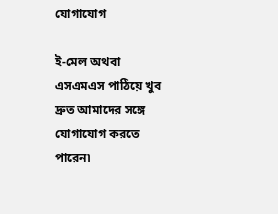যোগাযোগ

ই-মেল অথবা এসএমএস পাঠিয়ে খুব দ্রুত আমাদের সঙ্গে যোগাযোগ করতে পারেন৷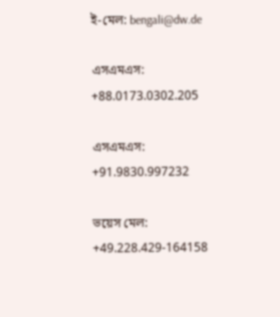ই-মেল: bengali@dw.de

এসএমএস: +88.0173.0302.205

এসএমএস: +91.9830.997232

ভয়েস মেল: +49.228.429-164158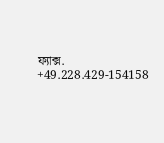ফ্যাক্স. +49.228.429-154158